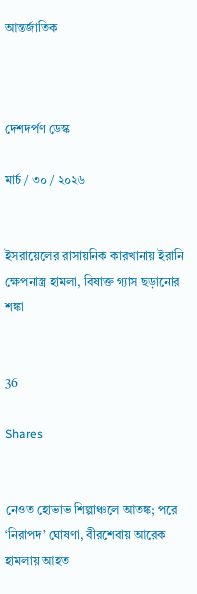আন্তর্জাতিক



দেশদর্পণ ডেস্ক

মার্চ / ৩০ / ২০২৬


ইসরায়েলের রাসায়নিক কারখানায় ইরানি ক্ষেপনাস্ত্র হামলা, বিষাক্ত গ্যাস ছড়ানোর শঙ্কা


36

Shares


নেওত হোভাভ শিল্পাঞ্চলে আতঙ্ক; পরে ‘নিরাপদ’ ঘোষণা, বীরশেবায় আরেক হামলায় আহত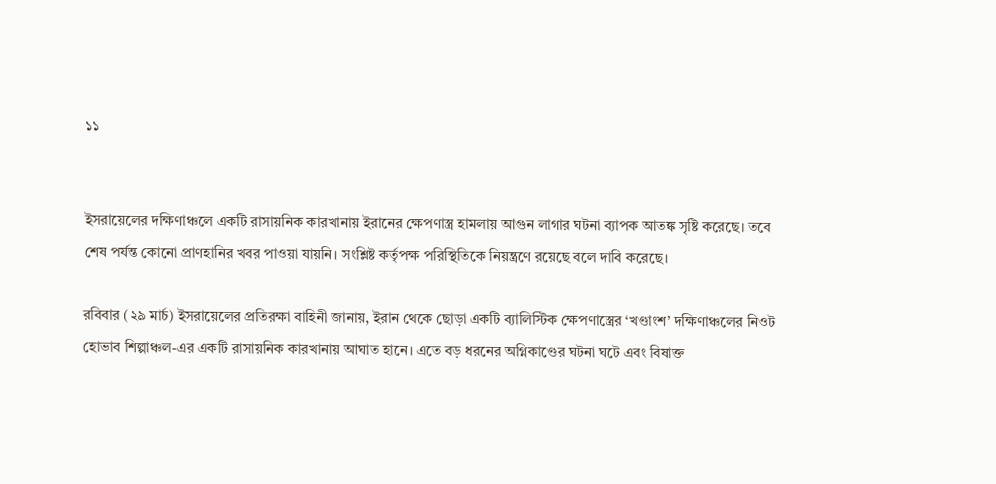১১


ইসরায়েলের দক্ষিণাঞ্চলে একটি রাসায়নিক কারখানায় ইরানের ক্ষেপণাস্ত্র হামলায় আগুন লাগার ঘটনা ব্যাপক আতঙ্ক সৃষ্টি করেছে। তবে শেষ পর্যন্ত কোনো প্রাণহানির খবর পাওয়া যায়নি। সংশ্লিষ্ট কর্তৃপক্ষ পরিস্থিতিকে নিয়ন্ত্রণে রয়েছে বলে দাবি করেছে।

রবিবার (২৯ মার্চ) ইসরায়েলের প্রতিরক্ষা বাহিনী জানায়, ইরান থেকে ছোড়া একটি ব্যালিস্টিক ক্ষেপণাস্ত্রের ‘খণ্ডাংশ’ দক্ষিণাঞ্চলের নিওট হোভাব শিল্পাঞ্চল-এর একটি রাসায়নিক কারখানায় আঘাত হানে। এতে বড় ধরনের অগ্নিকাণ্ডের ঘটনা ঘটে এবং বিষাক্ত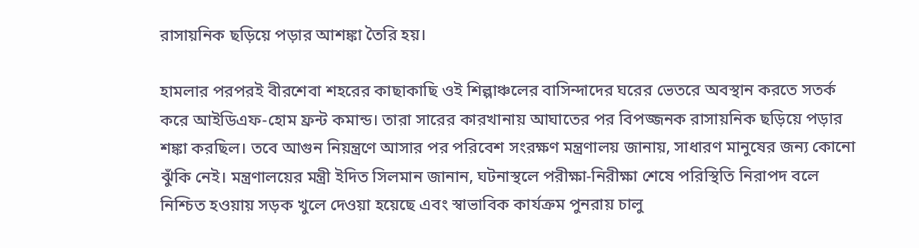রাসায়নিক ছড়িয়ে পড়ার আশঙ্কা তৈরি হয়।

হামলার পরপরই বীরশেবা শহরের কাছাকাছি ওই শিল্পাঞ্চলের বাসিন্দাদের ঘরের ভেতরে অবস্থান করতে সতর্ক করে আইডিএফ-হোম ফ্রন্ট কমান্ড। তারা সারের কারখানায় আঘাতের পর বিপজ্জনক রাসায়নিক ছড়িয়ে পড়ার শঙ্কা করছিল। তবে আগুন নিয়ন্ত্রণে আসার পর পরিবেশ সংরক্ষণ মন্ত্রণালয় জানায়, সাধারণ মানুষের জন্য কোনো ঝুঁকি নেই। মন্ত্রণালয়ের মন্ত্রী ইদিত সিলমান জানান, ঘটনাস্থলে পরীক্ষা-নিরীক্ষা শেষে পরিস্থিতি নিরাপদ বলে নিশ্চিত হওয়ায় সড়ক খুলে দেওয়া হয়েছে এবং স্বাভাবিক কার্যক্রম পুনরায় চালু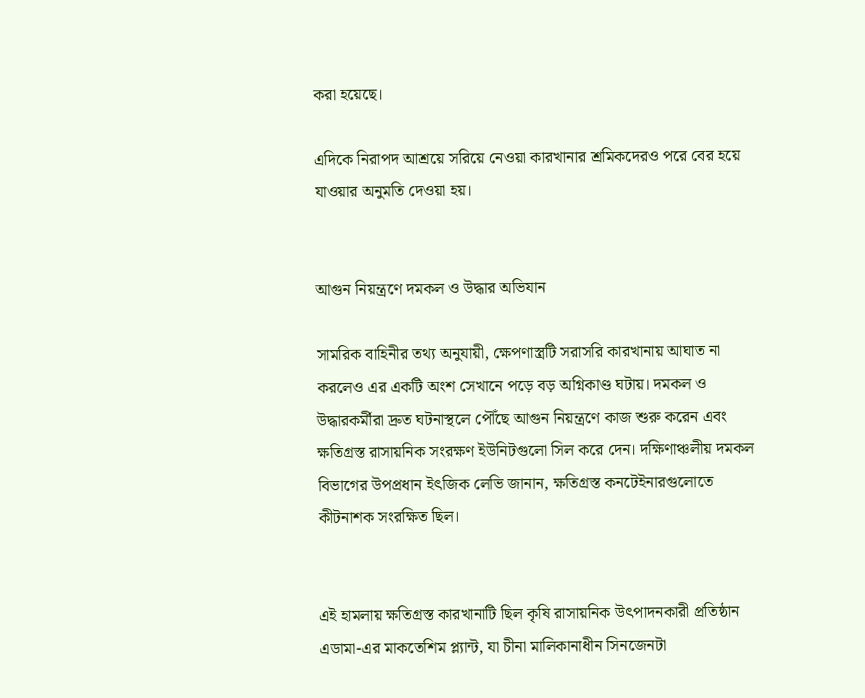করা হয়েছে।

এদিকে নিরাপদ আশ্রয়ে সরিয়ে নেওয়া কারখানার শ্রমিকদেরও পরে বের হয়ে যাওয়ার অনুমতি দেওয়া হয়।


আগুন নিয়ন্ত্রণে দমকল ও উদ্ধার অভিযান

সামরিক বাহিনীর তথ্য অনুযায়ী, ক্ষেপণাস্ত্রটি সরাসরি কারখানায় আঘাত না করলেও এর একটি অংশ সেখানে পড়ে বড় অগ্নিকাণ্ড ঘটায়। দমকল ও উদ্ধারকর্মীরা দ্রুত ঘটনাস্থলে পৌঁছে আগুন নিয়ন্ত্রণে কাজ শুরু করেন এবং ক্ষতিগ্রস্ত রাসায়নিক সংরক্ষণ ইউনিটগুলো সিল করে দেন। দক্ষিণাঞ্চলীয় দমকল বিভাগের উপপ্রধান ইৎজিক লেভি জানান, ক্ষতিগ্রস্ত কনটেইনারগুলোতে কীটনাশক সংরক্ষিত ছিল।


এই হামলায় ক্ষতিগ্রস্ত কারখানাটি ছিল কৃষি রাসায়নিক উৎপাদনকারী প্রতিষ্ঠান এডামা-এর মাকতেশিম প্ল্যান্ট, যা চীনা মালিকানাধীন সিনজেনটা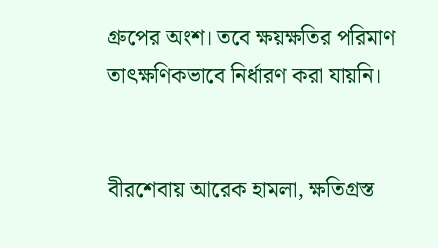গ্রুপের অংশ। তবে ক্ষয়ক্ষতির পরিমাণ তাৎক্ষণিকভাবে নির্ধারণ করা যায়নি।


বীরশেবায় আরেক হামলা, ক্ষতিগ্রস্ত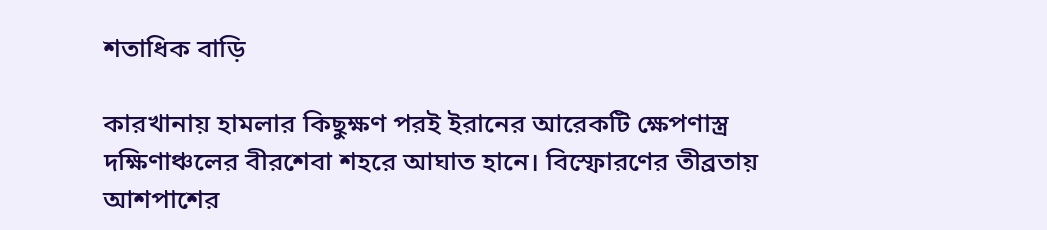শতাধিক বাড়ি

কারখানায় হামলার কিছুক্ষণ পরই ইরানের আরেকটি ক্ষেপণাস্ত্র দক্ষিণাঞ্চলের বীরশেবা শহরে আঘাত হানে। বিস্ফোরণের তীব্রতায় আশপাশের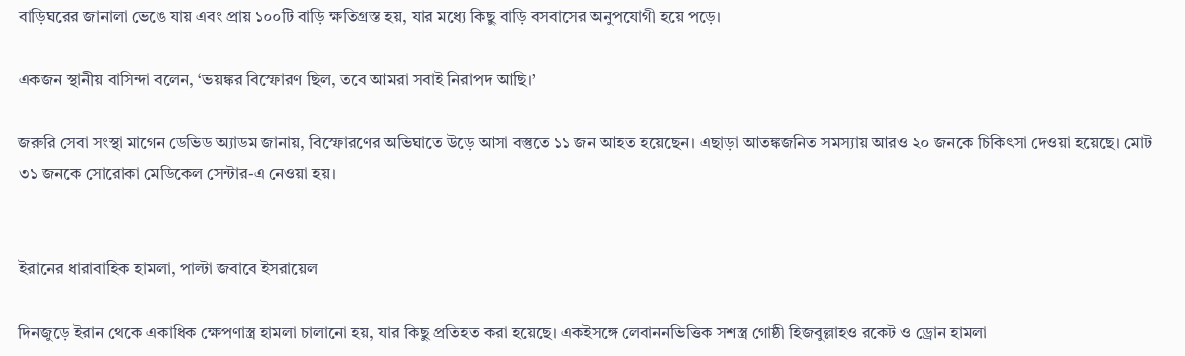বাড়িঘরের জানালা ভেঙে যায় এবং প্রায় ১০০টি বাড়ি ক্ষতিগ্রস্ত হয়, যার মধ্যে কিছু বাড়ি বসবাসের অনুপযোগী হয়ে পড়ে।

একজন স্থানীয় বাসিন্দা বলেন, ‘ভয়ঙ্কর বিস্ফোরণ ছিল, তবে আমরা সবাই নিরাপদ আছি।’

জরুরি সেবা সংস্থা মাগেন ডেভিড অ্যাডম জানায়, বিস্ফোরণের অভিঘাতে উড়ে আসা বস্তুতে ১১ জন আহত হয়েছেন। এছাড়া আতঙ্কজনিত সমস্যায় আরও ২০ জনকে চিকিৎসা দেওয়া হয়েছে। মোট ৩১ জনকে সোরোকা মেডিকেল সেন্টার-এ নেওয়া হয়।


ইরানের ধারাবাহিক হামলা, পাল্টা জবাবে ইসরায়েল

দিনজুড়ে ইরান থেকে একাধিক ক্ষেপণাস্ত্র হামলা চালানো হয়, যার কিছু প্রতিহত করা হয়েছে। একইসঙ্গে লেবাননভিত্তিক সশস্ত্র গোষ্ঠী হিজবুল্লাহও রকেট ও ড্রোন হামলা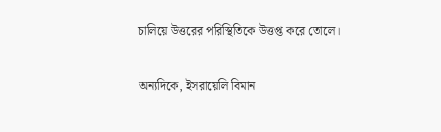চালিয়ে উত্তরের পরিস্থিতিকে উত্তপ্ত করে তোলে।

অন্যদিকে, ইসরায়েলি বিমান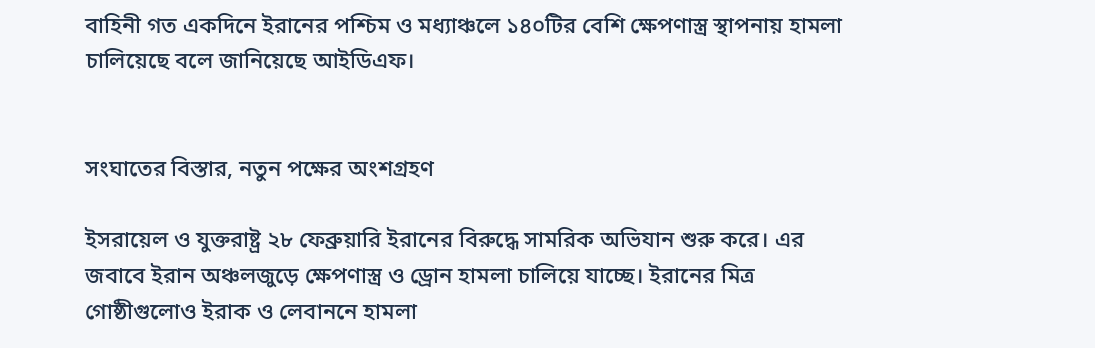বাহিনী গত একদিনে ইরানের পশ্চিম ও মধ্যাঞ্চলে ১৪০টির বেশি ক্ষেপণাস্ত্র স্থাপনায় হামলা চালিয়েছে বলে জানিয়েছে আইডিএফ।


সংঘাতের বিস্তার, নতুন পক্ষের অংশগ্রহণ

ইসরায়েল ও যুক্তরাষ্ট্র ২৮ ফেব্রুয়ারি ইরানের বিরুদ্ধে সামরিক অভিযান শুরু করে। এর জবাবে ইরান অঞ্চলজুড়ে ক্ষেপণাস্ত্র ও ড্রোন হামলা চালিয়ে যাচ্ছে। ইরানের মিত্র গোষ্ঠীগুলোও ইরাক ও লেবাননে হামলা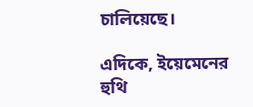চালিয়েছে।

এদিকে, ইয়েমেনের হুথি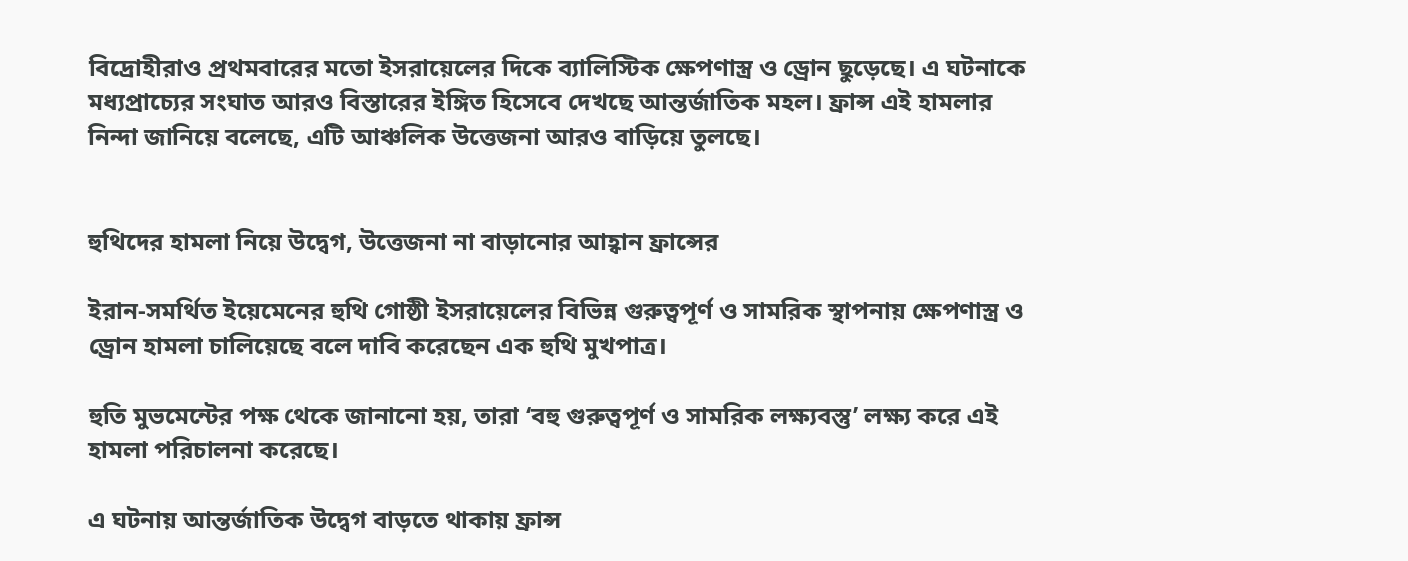বিদ্রোহীরাও প্রথমবারের মতো ইসরায়েলের দিকে ব্যালিস্টিক ক্ষেপণাস্ত্র ও ড্রোন ছুড়েছে। এ ঘটনাকে মধ্যপ্রাচ্যের সংঘাত আরও বিস্তারের ইঙ্গিত হিসেবে দেখছে আন্তর্জাতিক মহল। ফ্রান্স এই হামলার নিন্দা জানিয়ে বলেছে, এটি আঞ্চলিক উত্তেজনা আরও বাড়িয়ে তুলছে।


হুথিদের হামলা নিয়ে উদ্বেগ, উত্তেজনা না বাড়ানোর আহ্বান ফ্রান্সের

ইরান-সমর্থিত ইয়েমেনের হুথি গোষ্ঠী ইসরায়েলের বিভিন্ন গুরুত্বপূর্ণ ও সামরিক স্থাপনায় ক্ষেপণাস্ত্র ও ড্রোন হামলা চালিয়েছে বলে দাবি করেছেন এক হুথি মুখপাত্র।

হুতি মুভমেন্টের পক্ষ থেকে জানানো হয়, তারা ‘বহু গুরুত্বপূর্ণ ও সামরিক লক্ষ্যবস্তু’ লক্ষ্য করে এই হামলা পরিচালনা করেছে।

এ ঘটনায় আন্তর্জাতিক উদ্বেগ বাড়তে থাকায় ফ্রান্স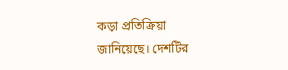কড়া প্রতিক্রিয়া জানিয়েছে। দেশটির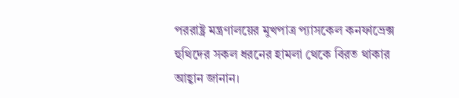পররাষ্ট্র মন্ত্রণালয়ের মুখপাত্র প্যাসকেল কনফাভ্রেক্স হুথিদের সকল ধরনের হামলা থেকে বিরত থাকার আহ্বান জানান।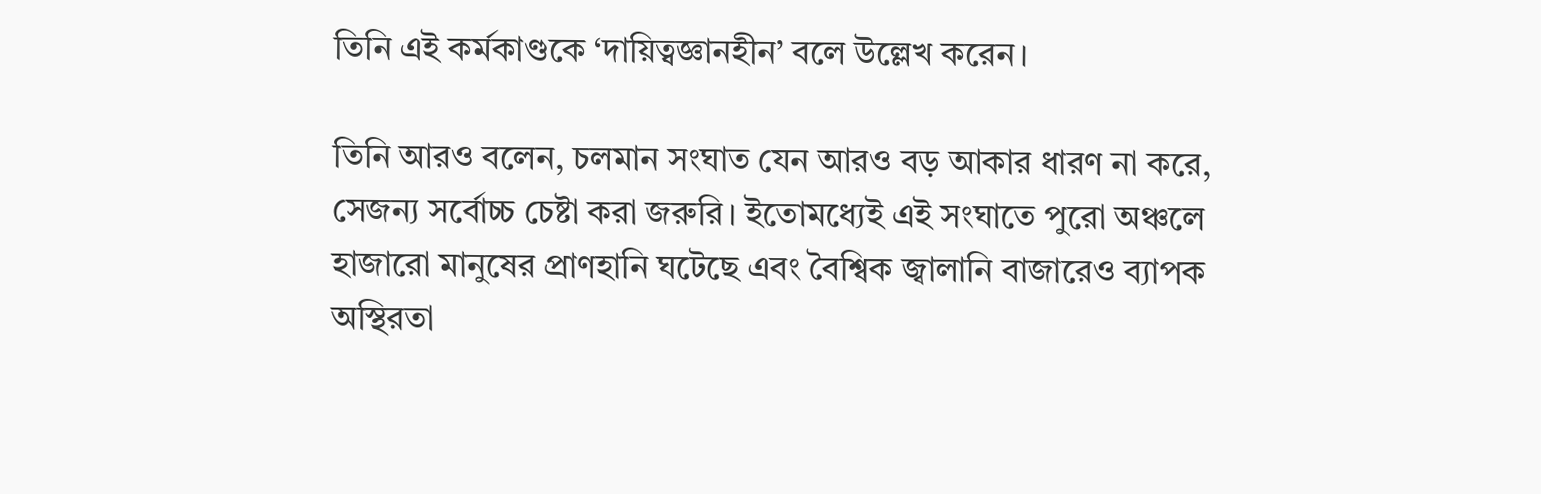তিনি এই কর্মকাণ্ডকে ‘দায়িত্বজ্ঞানহীন’ বলে উল্লেখ করেন।

তিনি আরও বলেন, চলমান সংঘাত যেন আরও বড় আকার ধারণ না করে, সেজন্য সর্বোচ্চ চেষ্টা করা জরুরি। ইতোমধ্যেই এই সংঘাতে পুরো অঞ্চলে হাজারো মানুষের প্রাণহানি ঘটেছে এবং বৈশ্বিক জ্বালানি বাজারেও ব্যাপক অস্থিরতা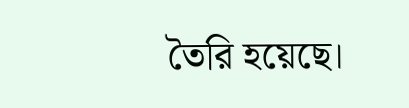তৈরি হয়েছে।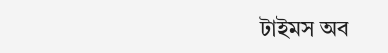টাইমস অব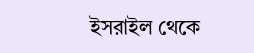ইসরাইল থেকে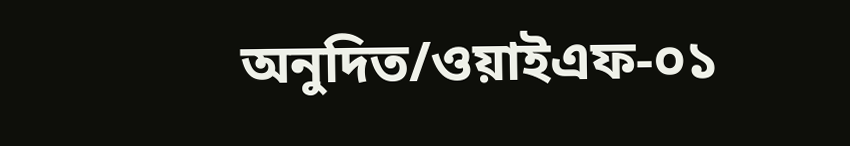অনুদিত/ওয়াইএফ-০১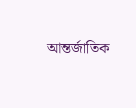আন্তর্জাতিক